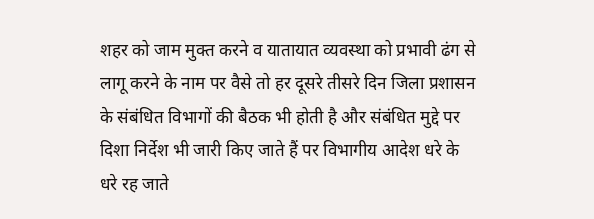शहर को जाम मुक्त करने व यातायात व्यवस्था को प्रभावी ढंग से लागू करने के नाम पर वैसे तो हर दूसरे तीसरे दिन जिला प्रशासन के संबंधित विभागों की बैठक भी होती है और संबंधित मुद्दे पर दिशा निर्देश भी जारी किए जाते हैं पर विभागीय आदेश धरे के धरे रह जाते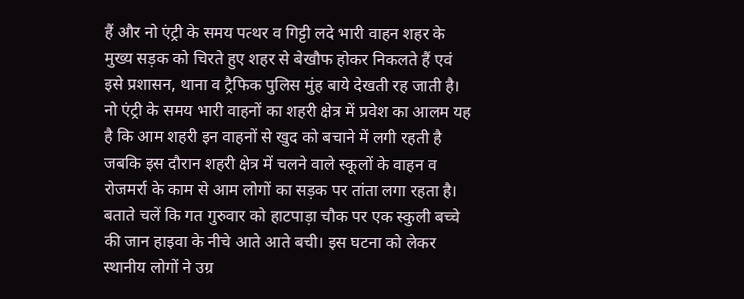हैं और नो एंट्री के समय पत्थर व गिट्टी लदे भारी वाहन शहर के मुख्य सड़क को चिरते हुए शहर से बेखौफ होकर निकलते हैं एवं इसे प्रशासन, थाना व ट्रैफिक पुलिस मुंह बाये देखती रह जाती है। नो एंट्री के समय भारी वाहनों का शहरी क्षेत्र में प्रवेश का आलम यह है कि आम शहरी इन वाहनों से खुद को बचाने में लगी रहती है जबकि इस दौरान शहरी क्षेत्र में चलने वाले स्कूलों के वाहन व रोजमर्रा के काम से आम लोगों का सड़क पर तांता लगा रहता है। बताते चलें कि गत गुरुवार को हाटपाड़ा चौक पर एक स्कुली बच्चे की जान हाइवा के नीचे आते आते बची। इस घटना को लेकर स्थानीय लोगों ने उग्र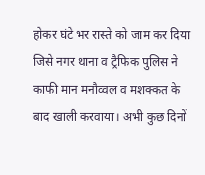होकर घंटे भर रास्ते को जाम कर दिया जिसे नगर थाना व ट्रैफिक पुलिस ने काफी मान मनौव्वल व मशक्कत के बाद खाली करवाया। अभी कुछ दिनों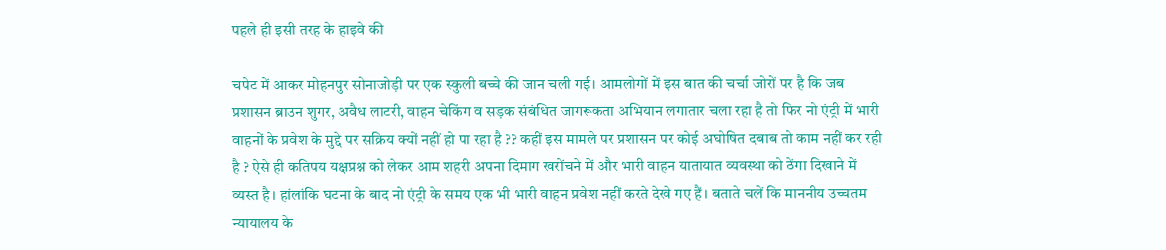पहले ही इसी तरह के हाइवे की

चपेट में आकर मोहनपुर सोनाजोड़ी पर एक स्कुली बच्चे की जान चली गई। आमलोगों में इस बात की चर्चा जोरों पर है कि जब प्रशासन ब्राउन शुगर, अवैध लाटरी, वाहन चेकिंग व सड़क संबंधित जागरूकता अभियान लगातार चला रहा है तो फिर नो एंट्री में भारी वाहनों के प्रवेश के मुद्दे पर सक्रिय क्यों नहीं हो पा रहा है ?? कहीं इस मामले पर प्रशासन पर कोई अघोषित दबाब तो काम नहीं कर रही है ? ऐसे ही कतिपय यक्षप्रश्न को लेकर आम शहरी अपना दिमाग खरोंचने में और भारी वाहन यातायात व्यवस्था को ठेंगा दिखाने में व्यस्त है। हांलांकि घटना के बाद नो एंट्री के समय एक भी भारी वाहन प्रवेश नहीं करते देखे गए हैं। बताते चलें कि माननीय उच्चतम न्यायालय के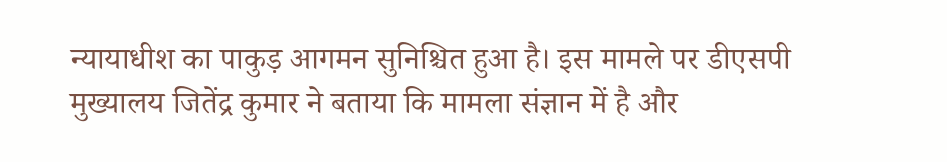न्यायाधीश का पाकुड़ आगमन सुनिश्चित हुआ है। इस मामले पर डीएसपी मुख्यालय जितेंद्र कुमार ने बताया कि मामला संज्ञान में है और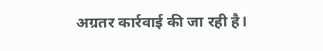अग्रतर कार्रवाई की जा रही है।